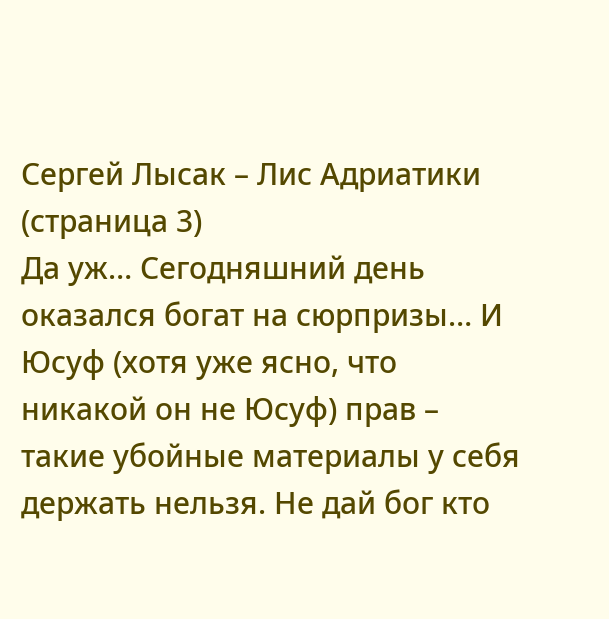Сергей Лысак – Лис Адриатики (страница 3)
Да уж… Сегодняшний день оказался богат на сюрпризы… И Юсуф (хотя уже ясно, что никакой он не Юсуф) прав – такие убойные материалы у себя держать нельзя. Не дай бог кто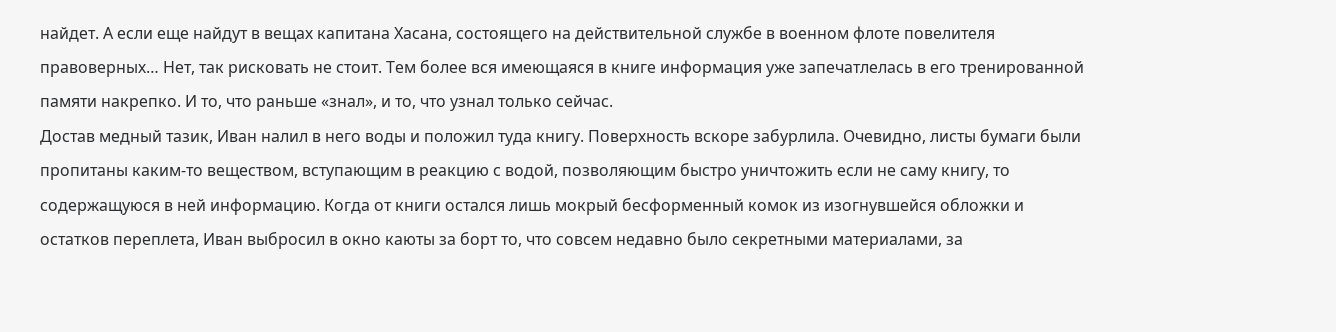найдет. А если еще найдут в вещах капитана Хасана, состоящего на действительной службе в военном флоте повелителя правоверных… Нет, так рисковать не стоит. Тем более вся имеющаяся в книге информация уже запечатлелась в его тренированной памяти накрепко. И то, что раньше «знал», и то, что узнал только сейчас.
Достав медный тазик, Иван налил в него воды и положил туда книгу. Поверхность вскоре забурлила. Очевидно, листы бумаги были пропитаны каким-то веществом, вступающим в реакцию с водой, позволяющим быстро уничтожить если не саму книгу, то содержащуюся в ней информацию. Когда от книги остался лишь мокрый бесформенный комок из изогнувшейся обложки и остатков переплета, Иван выбросил в окно каюты за борт то, что совсем недавно было секретными материалами, за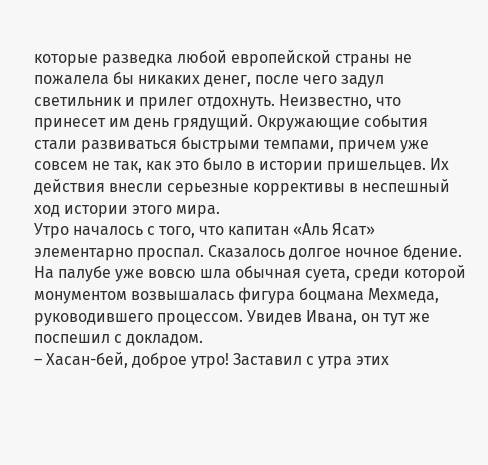которые разведка любой европейской страны не пожалела бы никаких денег, после чего задул светильник и прилег отдохнуть. Неизвестно, что принесет им день грядущий. Окружающие события стали развиваться быстрыми темпами, причем уже совсем не так, как это было в истории пришельцев. Их действия внесли серьезные коррективы в неспешный ход истории этого мира.
Утро началось с того, что капитан «Аль Ясат» элементарно проспал. Сказалось долгое ночное бдение. На палубе уже вовсю шла обычная суета, среди которой монументом возвышалась фигура боцмана Мехмеда, руководившего процессом. Увидев Ивана, он тут же поспешил с докладом.
– Хасан-бей, доброе утро! Заставил с утра этих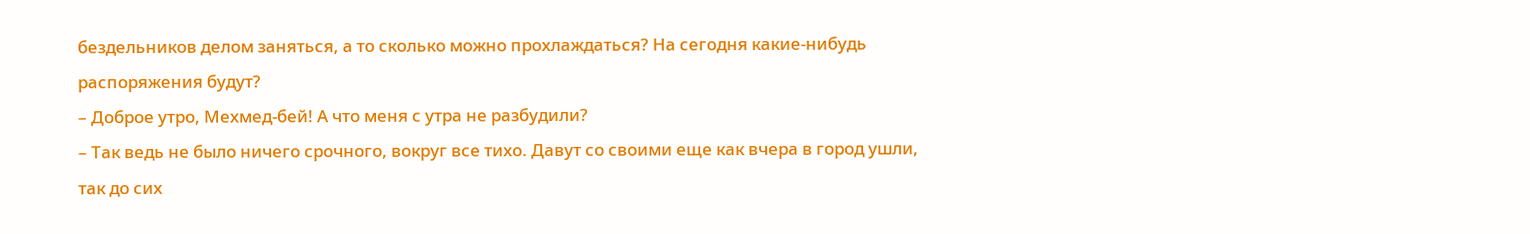бездельников делом заняться, а то сколько можно прохлаждаться? На сегодня какие-нибудь распоряжения будут?
– Доброе утро, Мехмед-бей! А что меня с утра не разбудили?
– Так ведь не было ничего срочного, вокруг все тихо. Давут со своими еще как вчера в город ушли, так до сих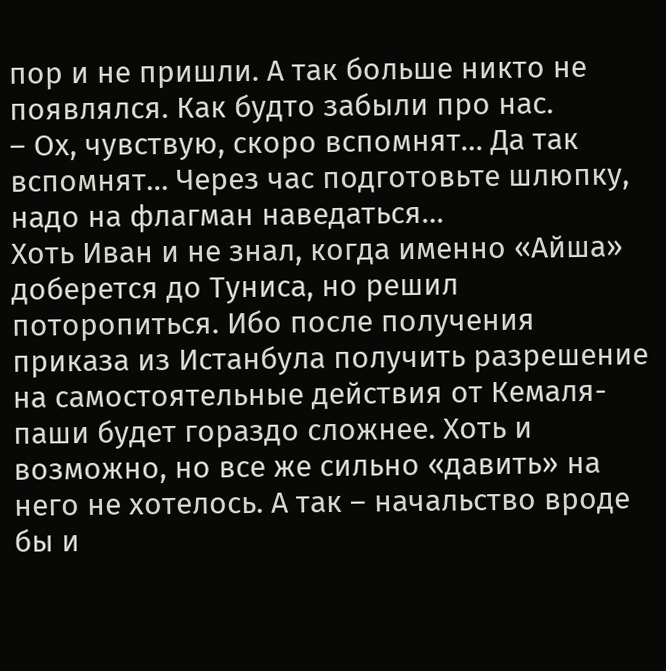пор и не пришли. А так больше никто не появлялся. Как будто забыли про нас.
– Ох, чувствую, скоро вспомнят… Да так вспомнят… Через час подготовьте шлюпку, надо на флагман наведаться…
Хоть Иван и не знал, когда именно «Айша» доберется до Туниса, но решил поторопиться. Ибо после получения приказа из Истанбула получить разрешение на самостоятельные действия от Кемаля-паши будет гораздо сложнее. Хоть и возможно, но все же сильно «давить» на него не хотелось. А так – начальство вроде бы и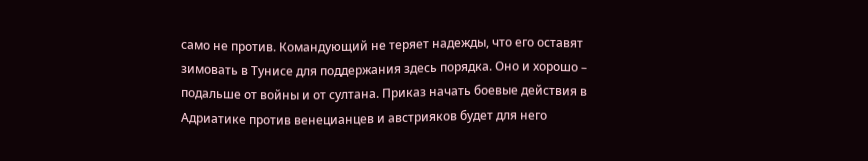само не против. Командующий не теряет надежды, что его оставят зимовать в Тунисе для поддержания здесь порядка. Оно и хорошо – подальше от войны и от султана. Приказ начать боевые действия в Адриатике против венецианцев и австрияков будет для него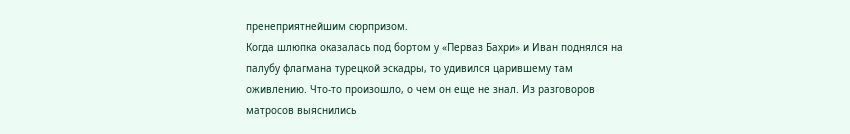пренеприятнейшим сюрпризом.
Когда шлюпка оказалась под бортом у «Перваз Бахри» и Иван поднялся на палубу флагмана турецкой эскадры, то удивился царившему там оживлению. Что-то произошло, о чем он еще не знал. Из разговоров матросов выяснились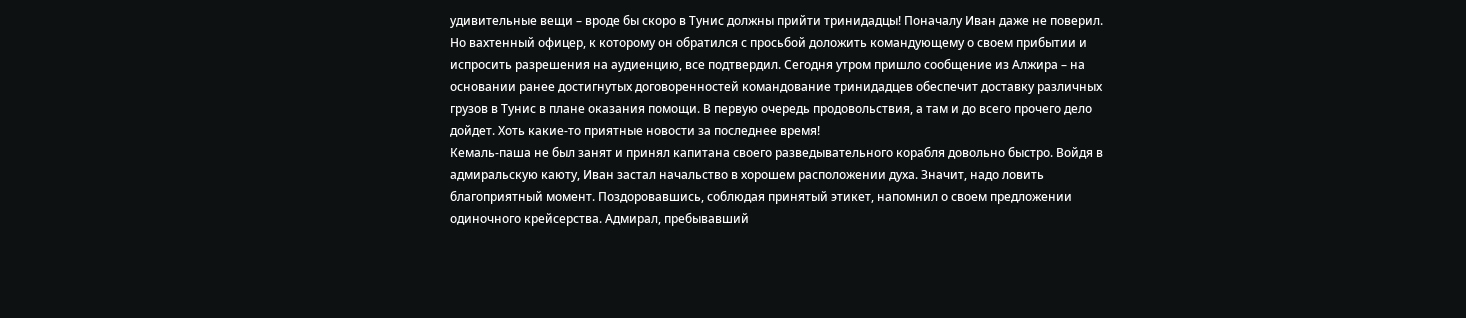удивительные вещи – вроде бы скоро в Тунис должны прийти тринидадцы! Поначалу Иван даже не поверил. Но вахтенный офицер, к которому он обратился с просьбой доложить командующему о своем прибытии и испросить разрешения на аудиенцию, все подтвердил. Сегодня утром пришло сообщение из Алжира – на основании ранее достигнутых договоренностей командование тринидадцев обеспечит доставку различных грузов в Тунис в плане оказания помощи. В первую очередь продовольствия, а там и до всего прочего дело дойдет. Хоть какие-то приятные новости за последнее время!
Кемаль-паша не был занят и принял капитана своего разведывательного корабля довольно быстро. Войдя в адмиральскую каюту, Иван застал начальство в хорошем расположении духа. Значит, надо ловить благоприятный момент. Поздоровавшись, соблюдая принятый этикет, напомнил о своем предложении одиночного крейсерства. Адмирал, пребывавший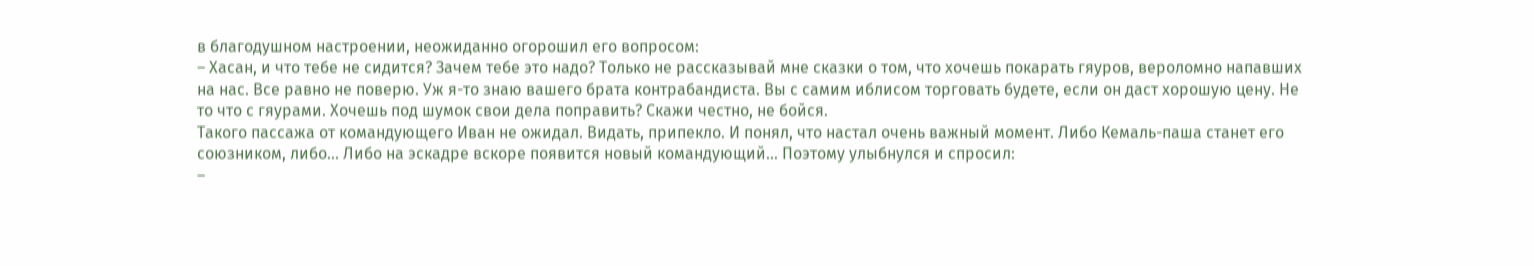в благодушном настроении, неожиданно огорошил его вопросом:
– Хасан, и что тебе не сидится? Зачем тебе это надо? Только не рассказывай мне сказки о том, что хочешь покарать гяуров, вероломно напавших на нас. Все равно не поверю. Уж я-то знаю вашего брата контрабандиста. Вы с самим иблисом торговать будете, если он даст хорошую цену. Не то что с гяурами. Хочешь под шумок свои дела поправить? Скажи честно, не бойся.
Такого пассажа от командующего Иван не ожидал. Видать, припекло. И понял, что настал очень важный момент. Либо Кемаль-паша станет его союзником, либо… Либо на эскадре вскоре появится новый командующий… Поэтому улыбнулся и спросил:
–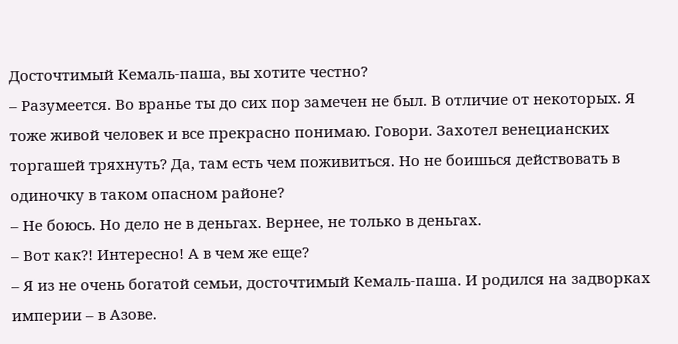Досточтимый Кемаль-паша, вы хотите честно?
– Разумеется. Во вранье ты до сих пор замечен не был. В отличие от некоторых. Я тоже живой человек и все прекрасно понимаю. Говори. Захотел венецианских торгашей тряхнуть? Да, там есть чем поживиться. Но не боишься действовать в одиночку в таком опасном районе?
– Не боюсь. Но дело не в деньгах. Вернее, не только в деньгах.
– Вот как?! Интересно! А в чем же еще?
– Я из не очень богатой семьи, досточтимый Кемаль-паша. И родился на задворках империи – в Азове.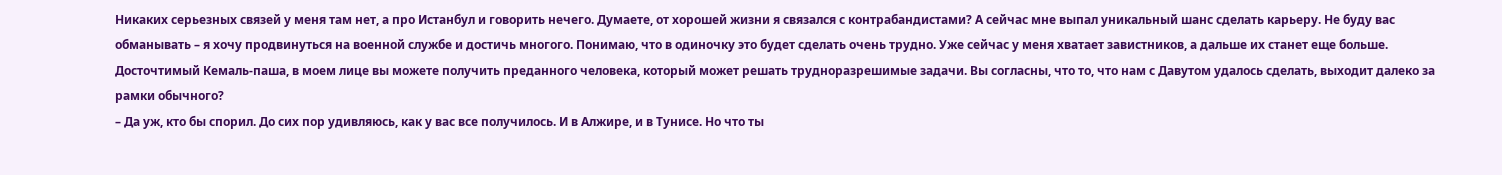Никаких серьезных связей у меня там нет, а про Истанбул и говорить нечего. Думаете, от хорошей жизни я связался с контрабандистами? А сейчас мне выпал уникальный шанс сделать карьеру. Не буду вас обманывать – я хочу продвинуться на военной службе и достичь многого. Понимаю, что в одиночку это будет сделать очень трудно. Уже сейчас у меня хватает завистников, а дальше их станет еще больше. Досточтимый Кемаль-паша, в моем лице вы можете получить преданного человека, который может решать трудноразрешимые задачи. Вы согласны, что то, что нам с Давутом удалось сделать, выходит далеко за рамки обычного?
– Да уж, кто бы спорил. До сих пор удивляюсь, как у вас все получилось. И в Алжире, и в Тунисе. Но что ты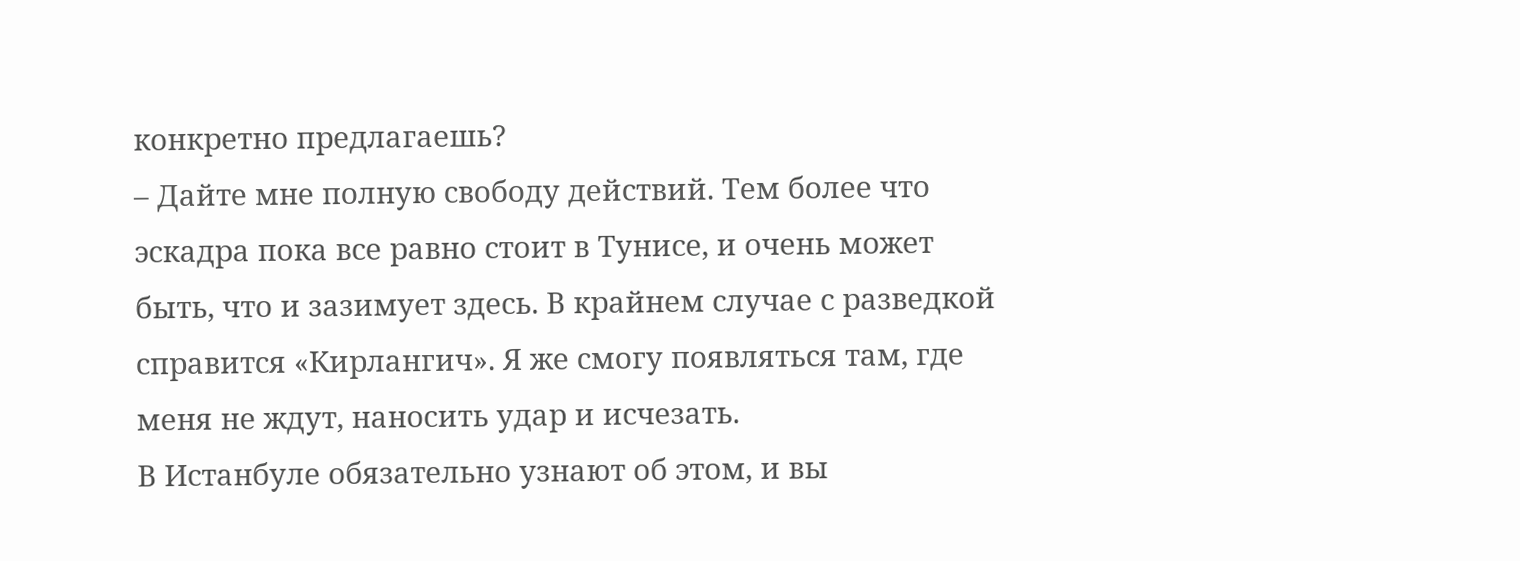конкретно предлагаешь?
– Дайте мне полную свободу действий. Тем более что эскадра пока все равно стоит в Тунисе, и очень может быть, что и зазимует здесь. В крайнем случае с разведкой справится «Кирлангич». Я же смогу появляться там, где меня не ждут, наносить удар и исчезать.
В Истанбуле обязательно узнают об этом, и вы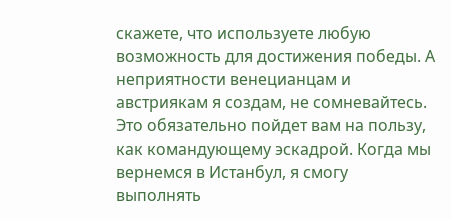скажете, что используете любую возможность для достижения победы. А неприятности венецианцам и австриякам я создам, не сомневайтесь. Это обязательно пойдет вам на пользу, как командующему эскадрой. Когда мы вернемся в Истанбул, я смогу выполнять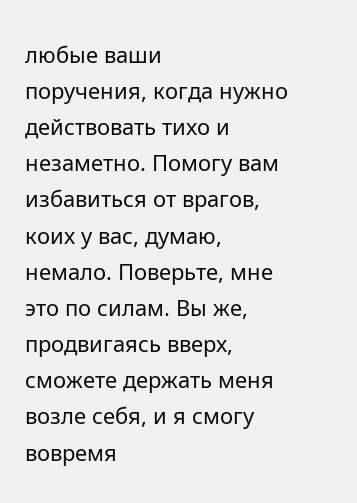любые ваши поручения, когда нужно действовать тихо и незаметно. Помогу вам избавиться от врагов, коих у вас, думаю, немало. Поверьте, мне это по силам. Вы же, продвигаясь вверх, сможете держать меня возле себя, и я смогу вовремя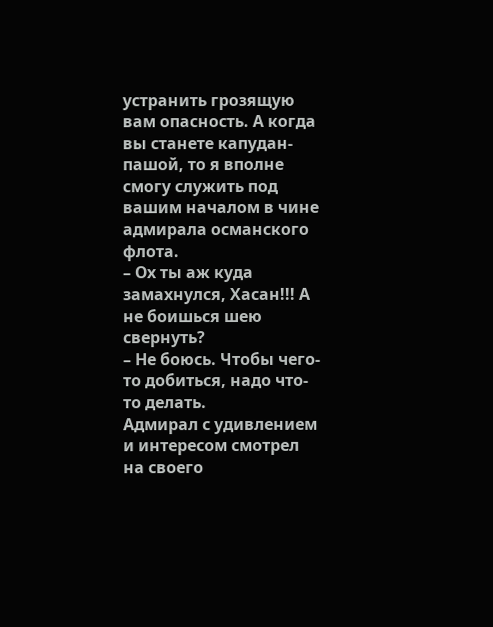устранить грозящую вам опасность. А когда вы станете капудан-пашой, то я вполне смогу служить под вашим началом в чине адмирала османского флота.
– Ох ты аж куда замахнулся, Хасан!!! А не боишься шею свернуть?
– Не боюсь. Чтобы чего-то добиться, надо что-то делать.
Адмирал с удивлением и интересом смотрел на своего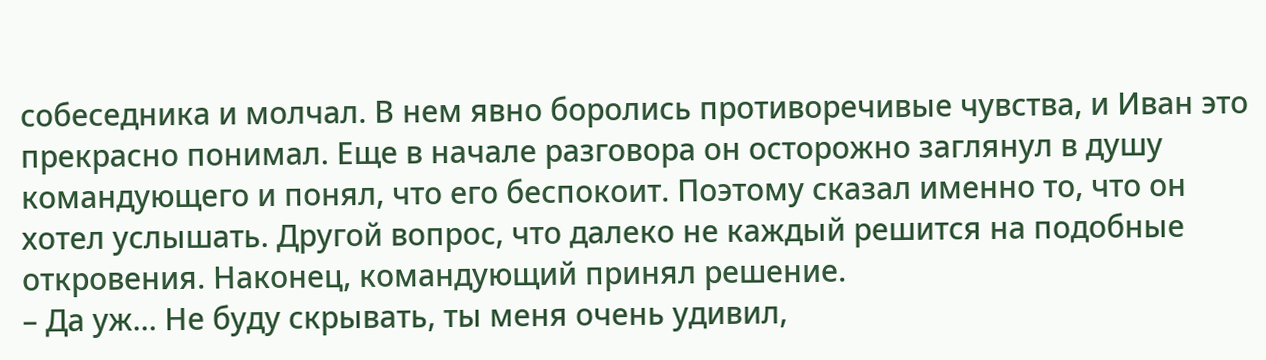собеседника и молчал. В нем явно боролись противоречивые чувства, и Иван это прекрасно понимал. Еще в начале разговора он осторожно заглянул в душу командующего и понял, что его беспокоит. Поэтому сказал именно то, что он хотел услышать. Другой вопрос, что далеко не каждый решится на подобные откровения. Наконец, командующий принял решение.
– Да уж… Не буду скрывать, ты меня очень удивил,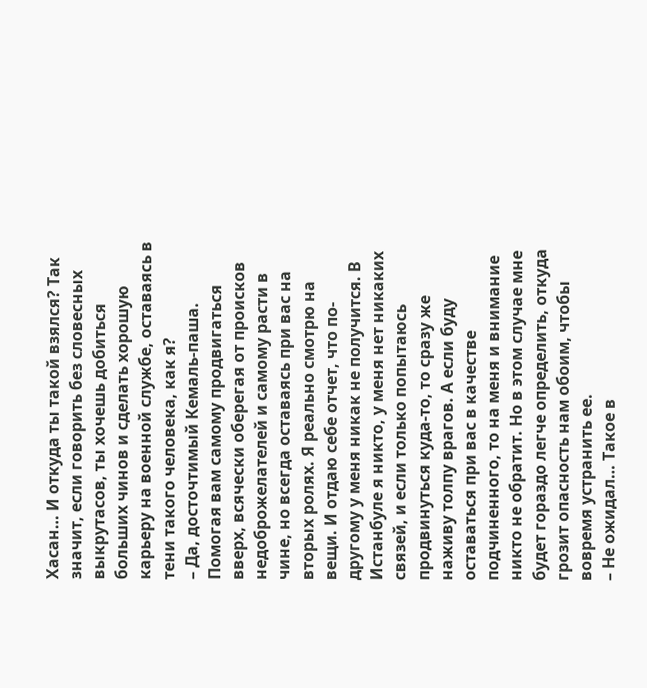Хасан… И откуда ты такой взялся? Так значит, если говорить без словесных выкрутасов, ты хочешь добиться больших чинов и сделать хорошую карьеру на военной службе, оставаясь в тени такого человека, как я?
– Да, досточтимый Кемаль-паша. Помогая вам самому продвигаться вверх, всячески оберегая от происков недоброжелателей и самому расти в чине, но всегда оставаясь при вас на вторых ролях. Я реально смотрю на вещи. И отдаю себе отчет, что по-другому у меня никак не получится. В Истанбуле я никто, у меня нет никаких связей, и если только попытаюсь продвинуться куда-то, то сразу же наживу толпу врагов. А если буду оставаться при вас в качестве подчиненного, то на меня и внимание никто не обратит. Но в этом случае мне будет гораздо легче определить, откуда грозит опасность нам обоим, чтобы вовремя устранить ее.
– Не ожидал… Такое в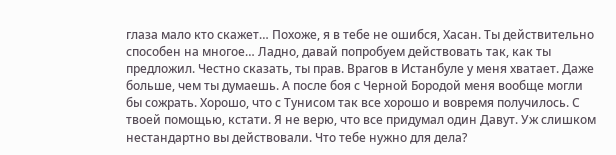глаза мало кто скажет… Похоже, я в тебе не ошибся, Хасан. Ты действительно способен на многое… Ладно, давай попробуем действовать так, как ты предложил. Честно сказать, ты прав. Врагов в Истанбуле у меня хватает. Даже больше, чем ты думаешь. А после боя с Черной Бородой меня вообще могли бы сожрать. Хорошо, что с Тунисом так все хорошо и вовремя получилось. С твоей помощью, кстати. Я не верю, что все придумал один Давут. Уж слишком нестандартно вы действовали. Что тебе нужно для дела?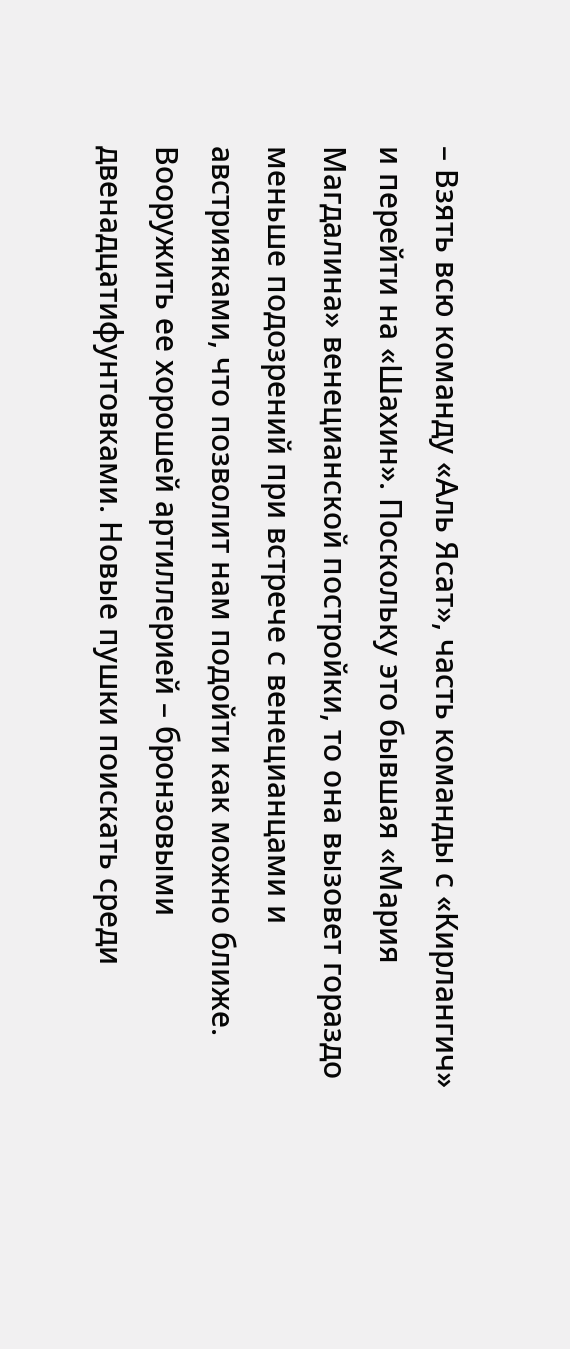– Взять всю команду «Аль Ясат», часть команды с «Кирлангич» и перейти на «Шахин». Поскольку это бывшая «Мария Магдалина» венецианской постройки, то она вызовет гораздо меньше подозрений при встрече с венецианцами и австрияками, что позволит нам подойти как можно ближе. Вооружить ее хорошей артиллерией – бронзовыми двенадцатифунтовками. Новые пушки поискать среди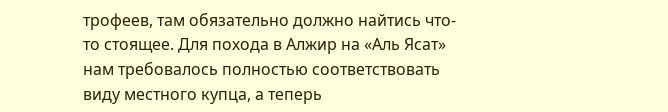трофеев, там обязательно должно найтись что-то стоящее. Для похода в Алжир на «Аль Ясат» нам требовалось полностью соответствовать виду местного купца, а теперь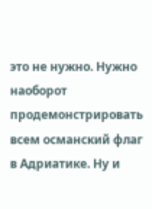это не нужно. Нужно наоборот продемонстрировать всем османский флаг в Адриатике. Ну и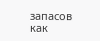запасов как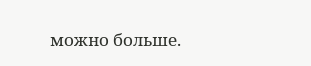можно больше.